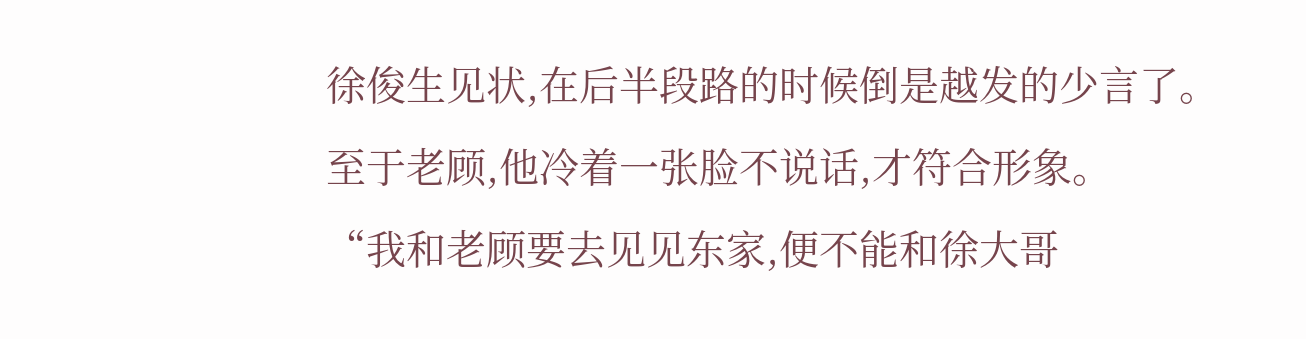徐俊生见状,在后半段路的时候倒是越发的少言了。
至于老顾,他冷着一张脸不说话,才符合形象。
“我和老顾要去见见东家,便不能和徐大哥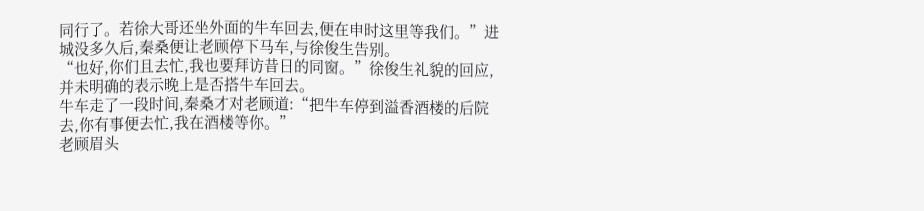同行了。若徐大哥还坐外面的牛车回去,便在申时这里等我们。”进城没多久后,秦桑便让老顾停下马车,与徐俊生告别。
“也好,你们且去忙,我也要拜访昔日的同窗。”徐俊生礼貌的回应,并未明确的表示晚上是否搭牛车回去。
牛车走了一段时间,秦桑才对老顾道:“把牛车停到溢香酒楼的后院去,你有事便去忙,我在酒楼等你。”
老顾眉头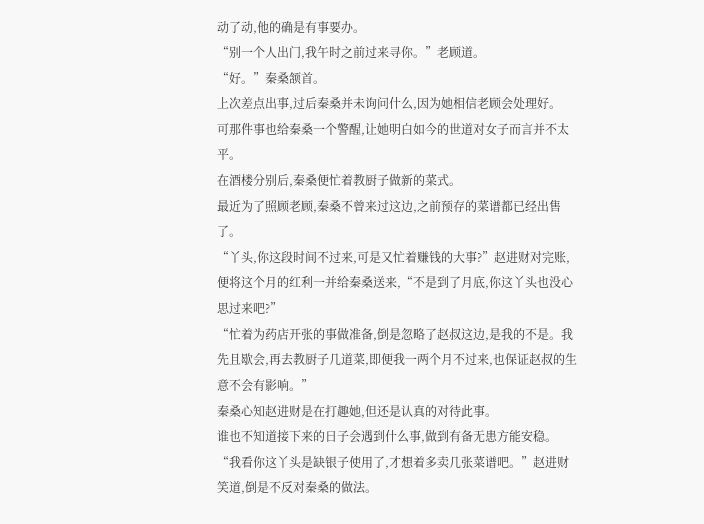动了动,他的确是有事要办。
“别一个人出门,我午时之前过来寻你。”老顾道。
“好。”秦桑颔首。
上次差点出事,过后秦桑并未询问什么,因为她相信老顾会处理好。
可那件事也给秦桑一个警醒,让她明白如今的世道对女子而言并不太平。
在酒楼分别后,秦桑便忙着教厨子做新的菜式。
最近为了照顾老顾,秦桑不曾来过这边,之前预存的菜谱都已经出售了。
“丫头,你这段时间不过来,可是又忙着赚钱的大事?”赵进财对完账,便将这个月的红利一并给秦桑送来,“不是到了月底,你这丫头也没心思过来吧?”
“忙着为药店开张的事做准备,倒是忽略了赵叔这边,是我的不是。我先且歇会,再去教厨子几道菜,即便我一两个月不过来,也保证赵叔的生意不会有影响。”
秦桑心知赵进财是在打趣她,但还是认真的对待此事。
谁也不知道接下来的日子会遇到什么事,做到有备无患方能安稳。
“我看你这丫头是缺银子使用了,才想着多卖几张菜谱吧。”赵进财笑道,倒是不反对秦桑的做法。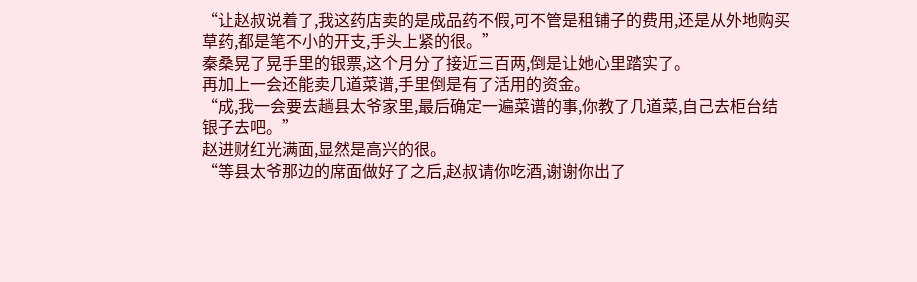“让赵叔说着了,我这药店卖的是成品药不假,可不管是租铺子的费用,还是从外地购买草药,都是笔不小的开支,手头上紧的很。”
秦桑晃了晃手里的银票,这个月分了接近三百两,倒是让她心里踏实了。
再加上一会还能卖几道菜谱,手里倒是有了活用的资金。
“成,我一会要去趟县太爷家里,最后确定一遍菜谱的事,你教了几道菜,自己去柜台结银子去吧。”
赵进财红光满面,显然是高兴的很。
“等县太爷那边的席面做好了之后,赵叔请你吃酒,谢谢你出了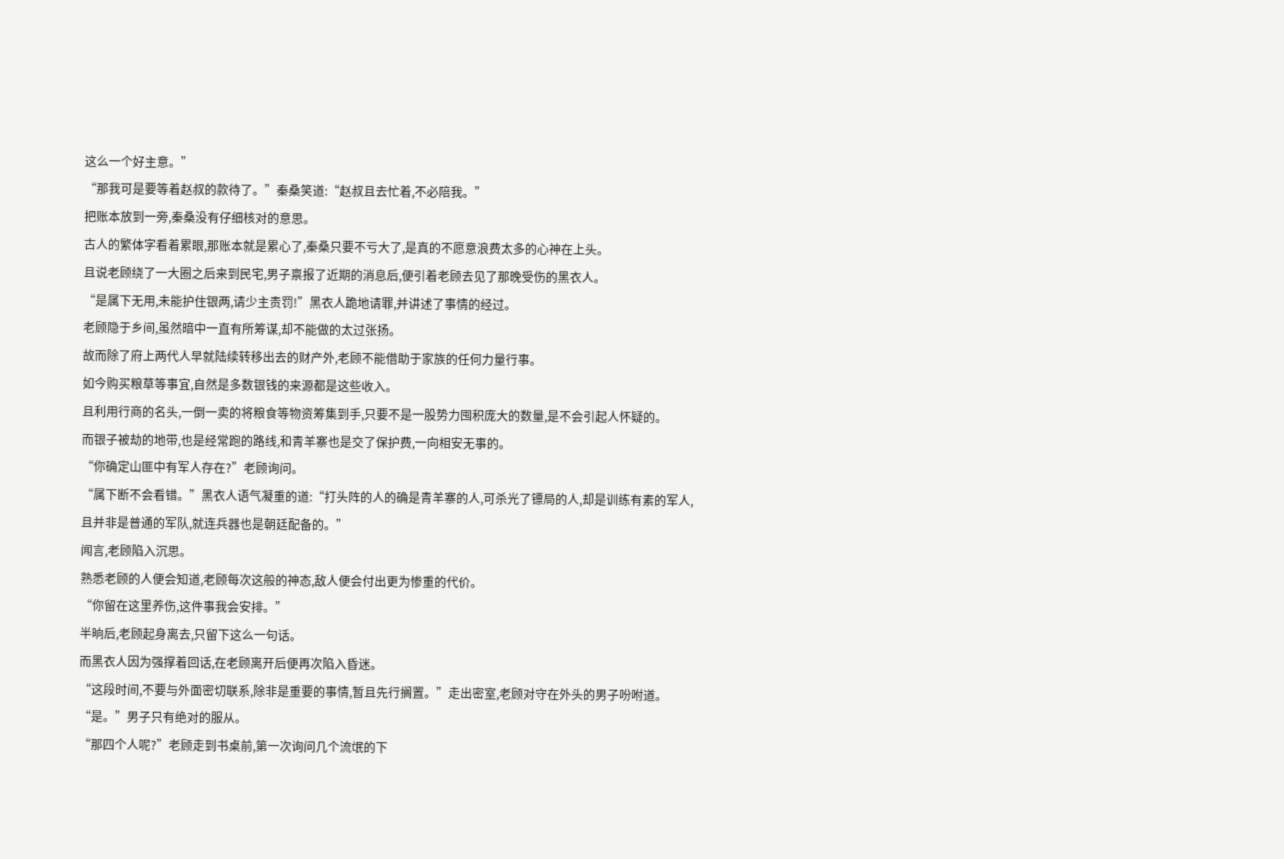这么一个好主意。”
“那我可是要等着赵叔的款待了。”秦桑笑道:“赵叔且去忙着,不必陪我。”
把账本放到一旁,秦桑没有仔细核对的意思。
古人的繁体字看着累眼,那账本就是累心了,秦桑只要不亏大了,是真的不愿意浪费太多的心神在上头。
且说老顾绕了一大圈之后来到民宅,男子禀报了近期的消息后,便引着老顾去见了那晚受伤的黑衣人。
“是属下无用,未能护住银两,请少主责罚!”黑衣人跪地请罪,并讲述了事情的经过。
老顾隐于乡间,虽然暗中一直有所筹谋,却不能做的太过张扬。
故而除了府上两代人早就陆续转移出去的财产外,老顾不能借助于家族的任何力量行事。
如今购买粮草等事宜,自然是多数银钱的来源都是这些收入。
且利用行商的名头,一倒一卖的将粮食等物资筹集到手,只要不是一股势力囤积庞大的数量,是不会引起人怀疑的。
而银子被劫的地带,也是经常跑的路线,和青羊寨也是交了保护费,一向相安无事的。
“你确定山匪中有军人存在?”老顾询问。
“属下断不会看错。”黑衣人语气凝重的道:“打头阵的人的确是青羊寨的人,可杀光了镖局的人,却是训练有素的军人,且并非是普通的军队,就连兵器也是朝廷配备的。”
闻言,老顾陷入沉思。
熟悉老顾的人便会知道,老顾每次这般的神态,敌人便会付出更为惨重的代价。
“你留在这里养伤,这件事我会安排。”
半晌后,老顾起身离去,只留下这么一句话。
而黑衣人因为强撑着回话,在老顾离开后便再次陷入昏迷。
“这段时间,不要与外面密切联系,除非是重要的事情,暂且先行搁置。”走出密室,老顾对守在外头的男子吩咐道。
“是。”男子只有绝对的服从。
“那四个人呢?”老顾走到书桌前,第一次询问几个流氓的下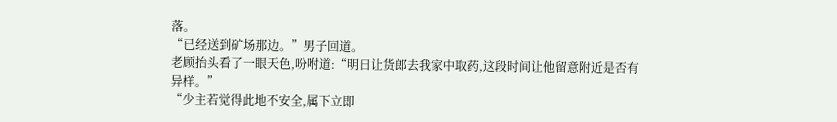落。
“已经送到矿场那边。”男子回道。
老顾抬头看了一眼天色,吩咐道:“明日让货郎去我家中取药,这段时间让他留意附近是否有异样。”
“少主若觉得此地不安全,属下立即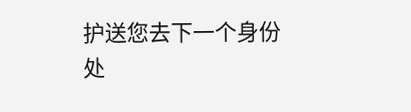护送您去下一个身份处